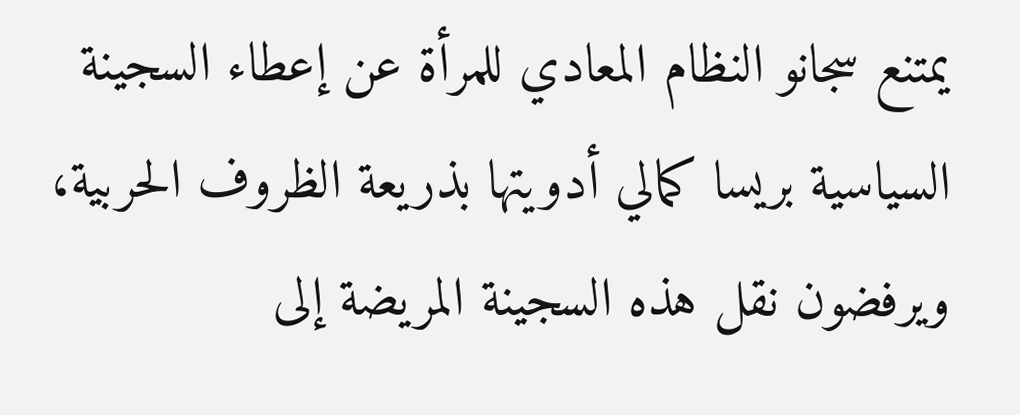يمتنع سجانو النظام المعادي للمرأة عن إعطاء السجينة السياسية بريسا كمالي أدويتها بذريعة الظروف الحربية، ويرفضون نقل هذه السجينة المريضة إلى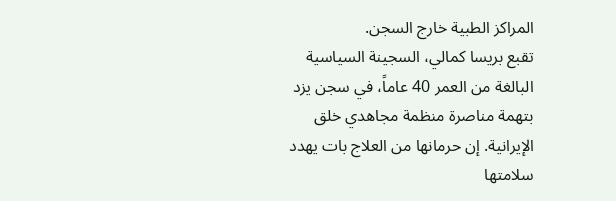المراكز الطبية خارج السجن.
تقبع بريسا كمالي، السجينة السياسية البالغة من العمر 40 عاماً، في سجن يزد بتهمة مناصرة منظمة مجاهدي خلق الإيرانية. إن حرمانها من العلاج بات يهدد سلامتها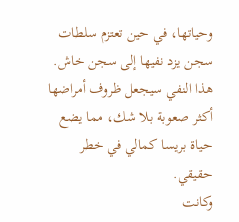وحياتها، في حين تعتزم سلطات سجن يزد نفيها إلى سجن خاش.
هذا النفي سيجعل ظروف أمراضها أكثر صعوبة بلا شك، مما يضع حياة بريسا كمالي في خطر حقيقي.
وكانت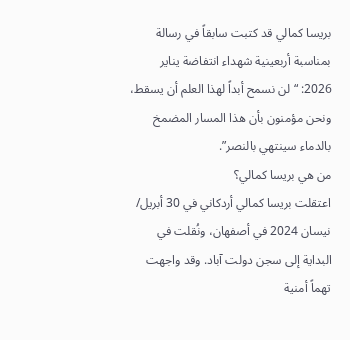بريسا كمالي قد كتبت سابقاً في رسالة بمناسبة أربعينية شهداء انتفاضة يناير 2026: “لن نسمح أبداً لهذا العلم أن يسقط، ونحن مؤمنون بأن هذا المسار المضمخ بالدماء سينتهي بالنصر”.
من هي بريسا كمالي؟
اعتقلت بريسا كمالي أردكاني في 30 أبريل/ نيسان 2024 في أصفهان، ونُقلت في البداية إلى سجن دولت آباد. وقد واجهت تهماً أمنية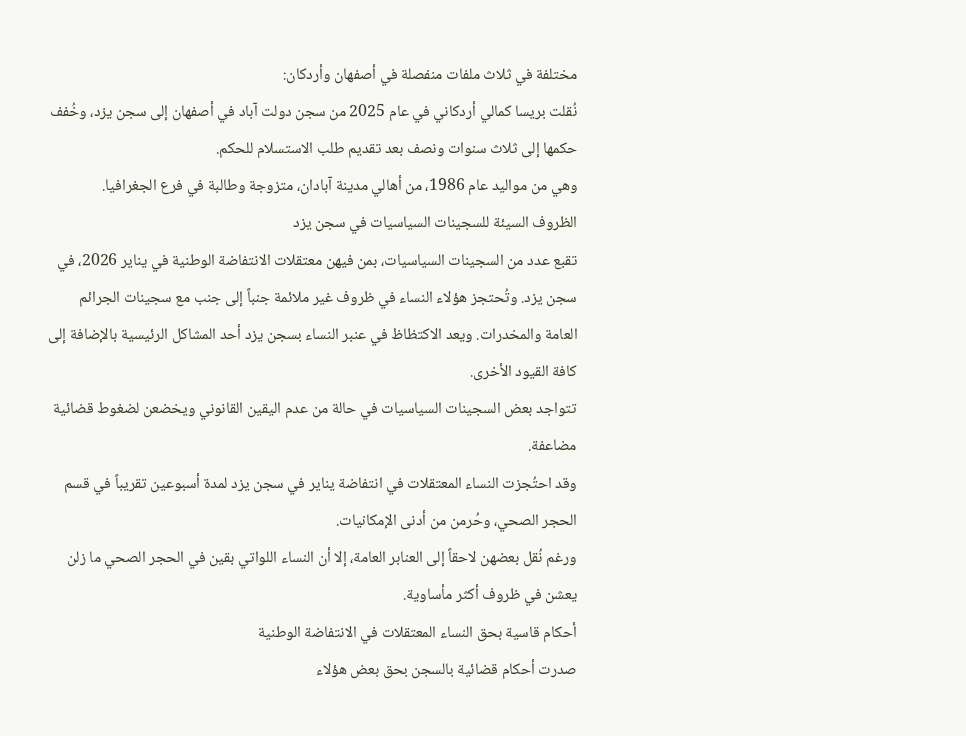مختلفة في ثلاث ملفات منفصلة في أصفهان وأردكان:
نُقلت بريسا كمالي أردكاني في عام 2025 من سجن دولت آباد في أصفهان إلى سجن يزد، وخُفف حكمها إلى ثلاث سنوات ونصف بعد تقديم طلب الاستسلام للحكم.
وهي من مواليد عام 1986، من أهالي مدينة آبادان، متزوجة وطالبة في فرع الجغرافيا.
الظروف السيئة للسجينات السياسيات في سجن يزد
تقبع عدد من السجينات السياسيات، بمن فيهن معتقلات الانتفاضة الوطنية في يناير 2026، في سجن يزد. وتُحتجز هؤلاء النساء في ظروف غير ملائمة جنباً إلى جنب مع سجينات الجرائم العامة والمخدرات. ويعد الاكتظاظ في عنبر النساء بسجن يزد أحد المشاكل الرئيسية بالإضافة إلى كافة القيود الأخرى.
تتواجد بعض السجينات السياسيات في حالة من عدم اليقين القانوني ويخضعن لضغوط قضائية مضاعفة.
وقد احتُجزت النساء المعتقلات في انتفاضة يناير في سجن يزد لمدة أسبوعين تقريباً في قسم الحجر الصحي، وحُرمن من أدنى الإمكانيات.
ورغم نُقل بعضهن لاحقاً إلى العنابر العامة، إلا أن النساء اللواتي بقين في الحجر الصحي ما زلن يعشن في ظروف أكثر مأساوية.
أحكام قاسية بحق النساء المعتقلات في الانتفاضة الوطنية
صدرت أحكام قضائية بالسجن بحق بعض هؤلاء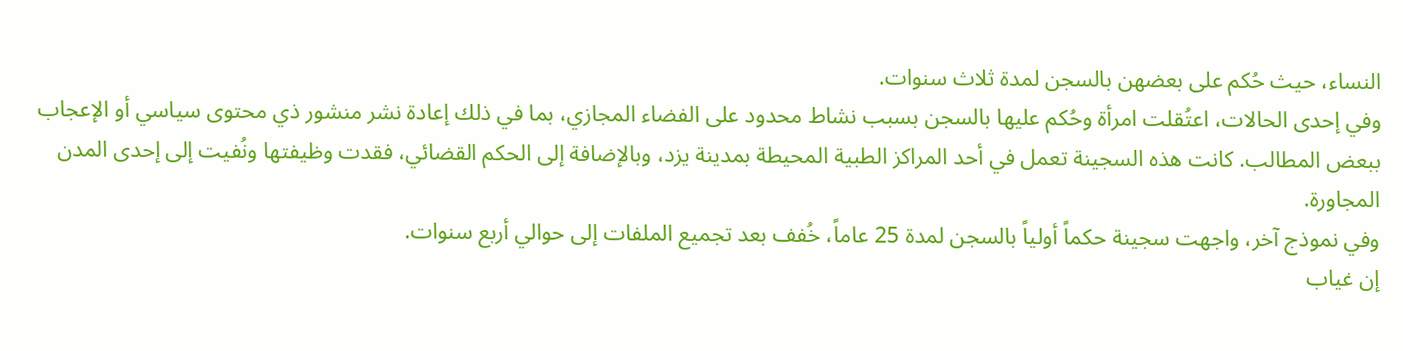النساء، حيث حُكم على بعضهن بالسجن لمدة ثلاث سنوات.
وفي إحدى الحالات، اعتُقلت امرأة وحُكم عليها بالسجن بسبب نشاط محدود على الفضاء المجازي، بما في ذلك إعادة نشر منشور ذي محتوى سياسي أو الإعجاب ببعض المطالب. كانت هذه السجينة تعمل في أحد المراكز الطبية المحيطة بمدينة يزد، وبالإضافة إلى الحكم القضائي، فقدت وظيفتها ونُفيت إلى إحدى المدن المجاورة.
وفي نموذج آخر، واجهت سجينة حكماً أولياً بالسجن لمدة 25 عاماً، خُفف بعد تجميع الملفات إلى حوالي أربع سنوات.
إن غياب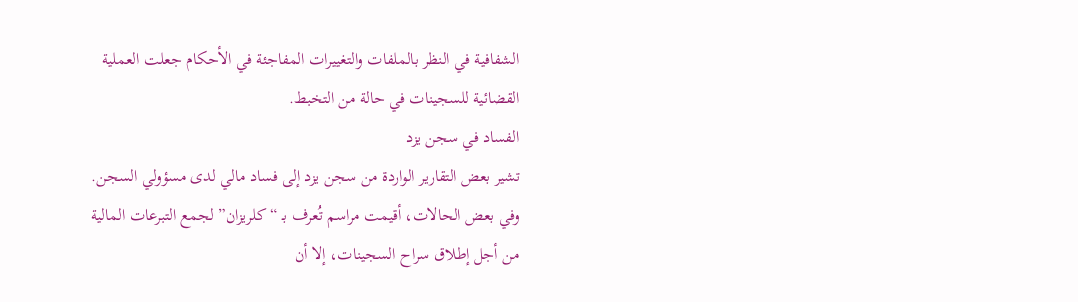الشفافية في النظر بالملفات والتغييرات المفاجئة في الأحكام جعلت العملية القضائية للسجينات في حالة من التخبط.
الفساد في سجن يزد
تشير بعض التقارير الواردة من سجن يزد إلى فساد مالي لدى مسؤولي السجن. وفي بعض الحالات، أقيمت مراسم تُعرف بـ “كلريزان” لجمع التبرعات المالية من أجل إطلاق سراح السجينات، إلا أن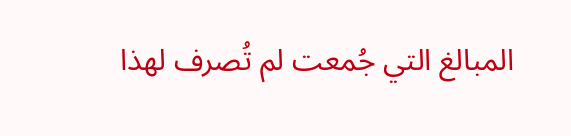المبالغ التي جُمعت لم تُصرف لهذا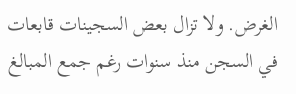الغرض. ولا تزال بعض السجينات قابعات في السجن منذ سنوات رغم جمع المبالغ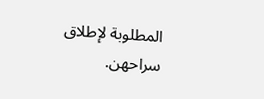المطلوبة لإطلاق سراحهن.